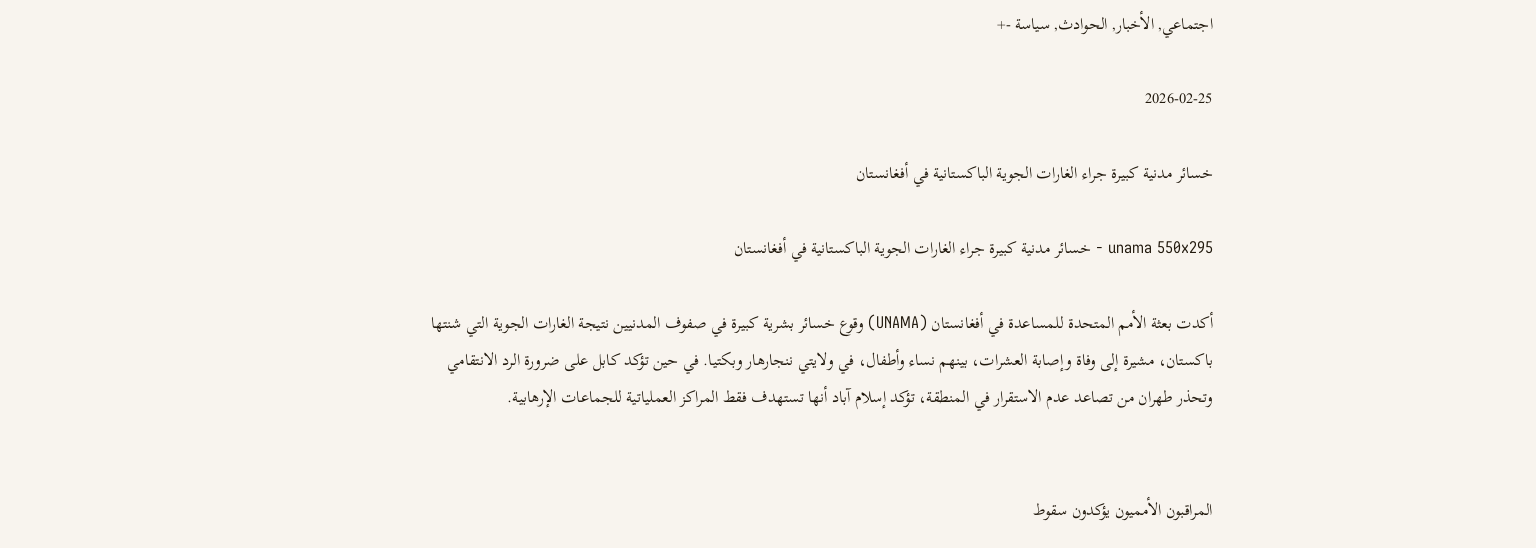اجتماعي, الأخبار, الحوادث, سياسة -+

2026-02-25

خسائر مدنية كبيرة جراء الغارات الجوية الباكستانية في أفغانستان

unama 550x295 - خسائر مدنية كبيرة جراء الغارات الجوية الباكستانية في أفغانستان

أكدت بعثة الأمم المتحدة للمساعدة في أفغانستان (UNAMA) وقوع خسائر بشرية كبيرة في صفوف المدنيين نتيجة الغارات الجوية التي شنتها باكستان، مشيرة إلى وفاة وإصابة العشرات، بينهم نساء وأطفال، في ولايتي ننجارهار وبكتيا. في حين تؤكد كابل على ضرورة الرد الانتقامي وتحذر طهران من تصاعد عدم الاستقرار في المنطقة، تؤكد إسلام آباد أنها تستهدف فقط المراكز العملياتية للجماعات الإرهابية.


المراقبون الأمميون يؤكدون سقوط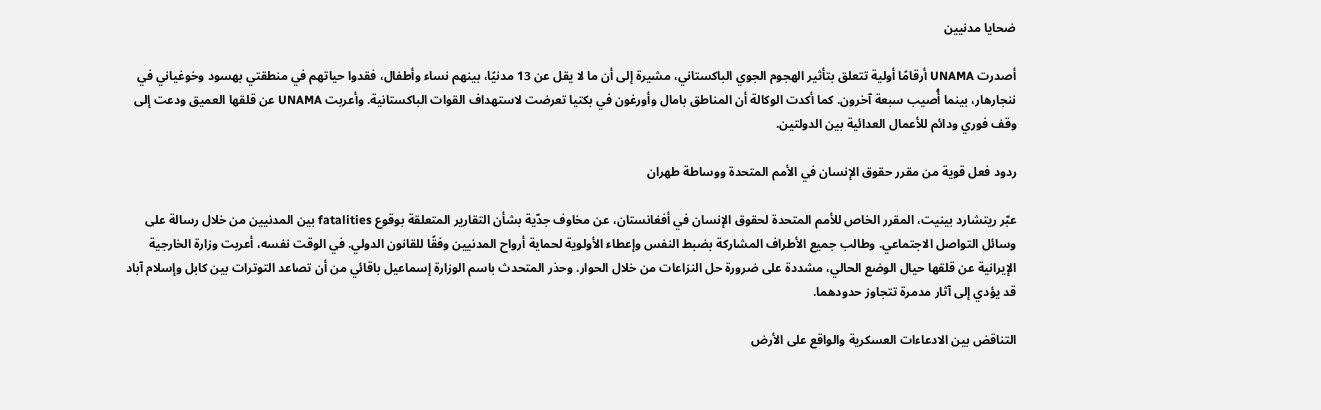ضحايا مدنيين

أصدرت UNAMA أرقامًا أولية تتعلق بتأثير الهجوم الجوي الباكستاني، مشيرة إلى أن ما لا يقل عن 13 مدنيًا، بينهم نساء وأطفال، فقدوا حياتهم في منطقتي بهسود وخوغياني في ننجارهار، بينما أُصيب سبعة آخرون. كما أكدت الوكالة أن المناطق بامال وأورغون في بكتيا تعرضت لاستهداف القوات الباكستانية. وأعربت UNAMA عن قلقها العميق ودعت إلى وقف فوري ودائم للأعمال العدائية بين الدولتين.

ردود فعل قوية من مقرر حقوق الإنسان في الأمم المتحدة ووساطة طهران

عبّر ريتشارد بينيت، المقرر الخاص للأمم المتحدة لحقوق الإنسان في أفغانستان، عن مخاوف جدّية بشأن التقارير المتعلقة بوقوع fatalities بين المدنيين من خلال رسالة على وسائل التواصل الاجتماعي. وطالب جميع الأطراف المشاركة بضبط النفس وإعطاء الأولوية لحماية أرواح المدنيين وفقًا للقانون الدولي. في الوقت نفسه، أعربت وزارة الخارجية الإيرانية عن قلقها حيال الوضع الحالي، مشددة على ضرورة حل النزاعات من خلال الحوار. وحذر المتحدث باسم الوزارة إسماعيل باقائي من أن تصاعد التوترات بين كابل وإسلام آباد قد يؤدي إلى آثار مدمرة تتجاوز حدودهما.

التناقض بين الادعاءات العسكرية والواقع على الأرض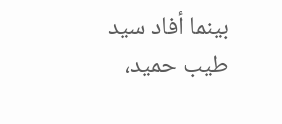بينما أفاد سيد طيب حميد،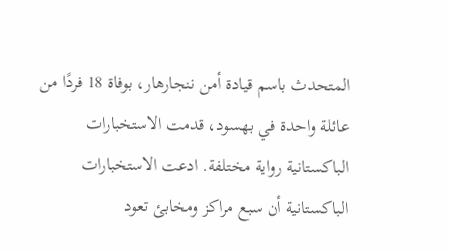المتحدث باسم قيادة أمن ننجارهار، بوفاة 18 فردًا من عائلة واحدة في بهسود، قدمت الاستخبارات الباكستانية رواية مختلفة. ادعت الاستخبارات الباكستانية أن سبع مراكز ومخابئ تعود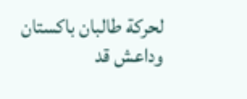لحركة طالبان باكستان وداعش قد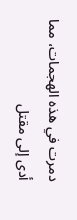دمرت في هذه الهجمات، مما أدى إلى مقتل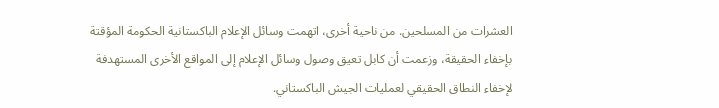العشرات من المسلحين. من ناحية أخرى، اتهمت وسائل الإعلام الباكستانية الحكومة المؤقتة بإخفاء الحقيقة، وزعمت أن كابل تعيق وصول وسائل الإعلام إلى المواقع الأخرى المستهدفة لإخفاء النطاق الحقيقي لعمليات الجيش الباكستاني.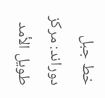خط جبل دوراند: مركز طويل الأمد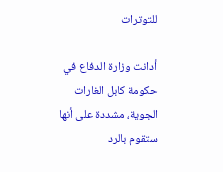للتوترات

أدانت وزارة الدفاع في حكومة كابل الغارات الجوية، مشددة على أنها ستقوم بالرد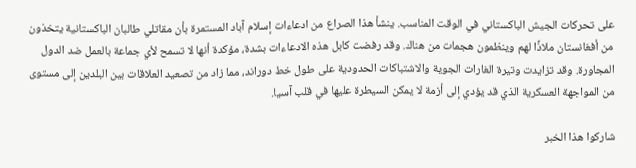على تحركات الجيش الباكستاني في الوقت المناسب. ينشأ هذا الصراع من ادعاءات إسلام آباد المستمرة بأن مقاتلي طالبان الباكستانية يتخذون من أفغانستان ملاذًا لهم وينظمون هجمات من هناك. وقد رفضت كابل هذه الادعاءات بشدة، مؤكدة أنها لا تسمح لأي جماعة بالعمل ضد الدول المجاورة. وقد تزايدت وتيرة الغارات الجوية والاشتباكات الحدودية على طول خط دوراند، مما زاد من تصعيد العلاقات بين البلدين إلى مستوى من المواجهة العسكرية الذي قد يؤدي إلى أزمة لا يمكن السيطرة عليها في قلب آسيا.

شاركوا هذا الخبر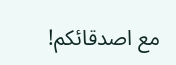مع اصدقائكم!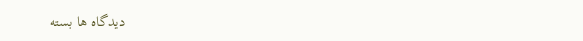دیدگاه ها بسته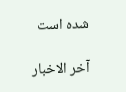شده است

آخر الاخبار